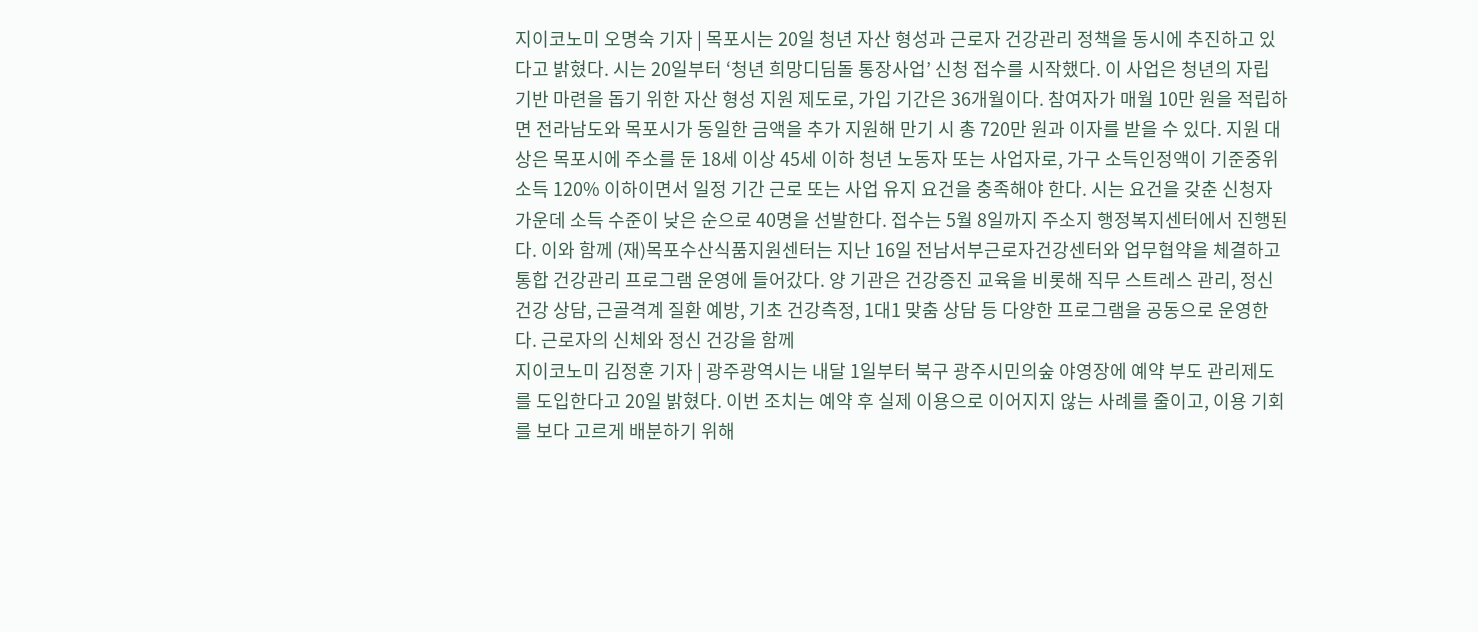지이코노미 오명숙 기자 | 목포시는 20일 청년 자산 형성과 근로자 건강관리 정책을 동시에 추진하고 있다고 밝혔다. 시는 20일부터 ‘청년 희망디딤돌 통장사업’ 신청 접수를 시작했다. 이 사업은 청년의 자립 기반 마련을 돕기 위한 자산 형성 지원 제도로, 가입 기간은 36개월이다. 참여자가 매월 10만 원을 적립하면 전라남도와 목포시가 동일한 금액을 추가 지원해 만기 시 총 720만 원과 이자를 받을 수 있다. 지원 대상은 목포시에 주소를 둔 18세 이상 45세 이하 청년 노동자 또는 사업자로, 가구 소득인정액이 기준중위소득 120% 이하이면서 일정 기간 근로 또는 사업 유지 요건을 충족해야 한다. 시는 요건을 갖춘 신청자 가운데 소득 수준이 낮은 순으로 40명을 선발한다. 접수는 5월 8일까지 주소지 행정복지센터에서 진행된다. 이와 함께 (재)목포수산식품지원센터는 지난 16일 전남서부근로자건강센터와 업무협약을 체결하고 통합 건강관리 프로그램 운영에 들어갔다. 양 기관은 건강증진 교육을 비롯해 직무 스트레스 관리, 정신건강 상담, 근골격계 질환 예방, 기초 건강측정, 1대1 맞춤 상담 등 다양한 프로그램을 공동으로 운영한다. 근로자의 신체와 정신 건강을 함께
지이코노미 김정훈 기자 | 광주광역시는 내달 1일부터 북구 광주시민의숲 야영장에 예약 부도 관리제도를 도입한다고 20일 밝혔다. 이번 조치는 예약 후 실제 이용으로 이어지지 않는 사례를 줄이고, 이용 기회를 보다 고르게 배분하기 위해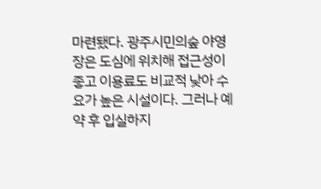마련됐다. 광주시민의숲 야영장은 도심에 위치해 접근성이 좋고 이용료도 비교적 낮아 수요가 높은 시설이다. 그러나 예약 후 입실하지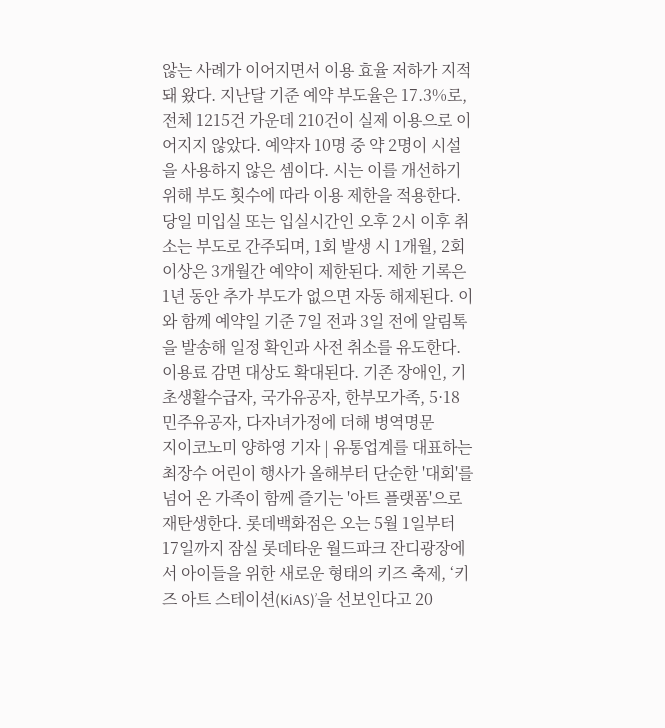않는 사례가 이어지면서 이용 효율 저하가 지적돼 왔다. 지난달 기준 예약 부도율은 17.3%로, 전체 1215건 가운데 210건이 실제 이용으로 이어지지 않았다. 예약자 10명 중 약 2명이 시설을 사용하지 않은 셈이다. 시는 이를 개선하기 위해 부도 횟수에 따라 이용 제한을 적용한다. 당일 미입실 또는 입실시간인 오후 2시 이후 취소는 부도로 간주되며, 1회 발생 시 1개월, 2회 이상은 3개월간 예약이 제한된다. 제한 기록은 1년 동안 추가 부도가 없으면 자동 해제된다. 이와 함께 예약일 기준 7일 전과 3일 전에 알림톡을 발송해 일정 확인과 사전 취소를 유도한다. 이용료 감면 대상도 확대된다. 기존 장애인, 기초생활수급자, 국가유공자, 한부모가족, 5·18 민주유공자, 다자녀가정에 더해 병역명문
지이코노미 양하영 기자 | 유통업계를 대표하는 최장수 어린이 행사가 올해부터 단순한 '대회'를 넘어 온 가족이 함께 즐기는 '아트 플랫폼'으로 재탄생한다. 롯데백화점은 오는 5월 1일부터 17일까지 잠실 롯데타운 월드파크 잔디광장에서 아이들을 위한 새로운 형태의 키즈 축제, ‘키즈 아트 스테이션(KiAS)’을 선보인다고 20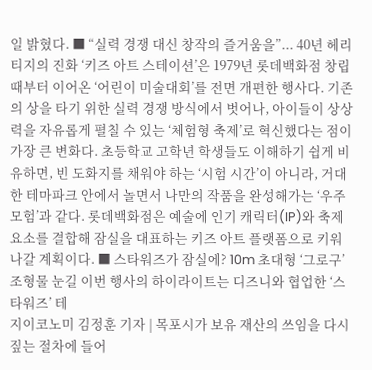일 밝혔다. ■ “실력 경쟁 대신 창작의 즐거움을”... 40년 헤리티지의 진화 ‘키즈 아트 스테이션’은 1979년 롯데백화점 창립 때부터 이어온 ‘어린이 미술대회’를 전면 개편한 행사다. 기존의 상을 타기 위한 실력 경쟁 방식에서 벗어나, 아이들이 상상력을 자유롭게 펼칠 수 있는 ‘체험형 축제’로 혁신했다는 점이 가장 큰 변화다. 초등학교 고학년 학생들도 이해하기 쉽게 비유하면, 빈 도화지를 채워야 하는 ‘시험 시간’이 아니라, 거대한 테마파크 안에서 놀면서 나만의 작품을 완성해가는 ‘우주 모험’과 같다. 롯데백화점은 예술에 인기 캐릭터(IP)와 축제 요소를 결합해 잠실을 대표하는 키즈 아트 플랫폼으로 키워나갈 계획이다. ■ 스타워즈가 잠실에? 10m 초대형 ‘그로구’ 조형물 눈길 이번 행사의 하이라이트는 디즈니와 협업한 ‘스타워즈’ 테
지이코노미 김정훈 기자 | 목포시가 보유 재산의 쓰임을 다시 짚는 절차에 들어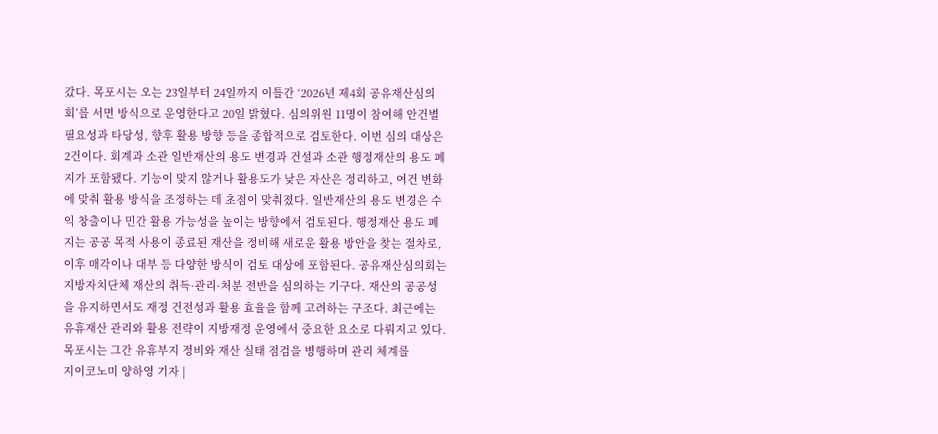갔다. 목포시는 오는 23일부터 24일까지 이틀간 ‘2026년 제4회 공유재산심의회’를 서면 방식으로 운영한다고 20일 밝혔다. 심의위원 11명이 참여해 안건별 필요성과 타당성, 향후 활용 방향 등을 종합적으로 검토한다. 이번 심의 대상은 2건이다. 회계과 소관 일반재산의 용도 변경과 건설과 소관 행정재산의 용도 폐지가 포함됐다. 기능이 맞지 않거나 활용도가 낮은 자산은 정리하고, 여건 변화에 맞춰 활용 방식을 조정하는 데 초점이 맞춰졌다. 일반재산의 용도 변경은 수익 창출이나 민간 활용 가능성을 높이는 방향에서 검토된다. 행정재산 용도 폐지는 공공 목적 사용이 종료된 재산을 정비해 새로운 활용 방안을 찾는 절차로, 이후 매각이나 대부 등 다양한 방식이 검토 대상에 포함된다. 공유재산심의회는 지방자치단체 재산의 취득·관리·처분 전반을 심의하는 기구다. 재산의 공공성을 유지하면서도 재정 건전성과 활용 효율을 함께 고려하는 구조다. 최근에는 유휴재산 관리와 활용 전략이 지방재정 운영에서 중요한 요소로 다뤄지고 있다. 목포시는 그간 유휴부지 정비와 재산 실태 점검을 병행하며 관리 체계를
지이코노미 양하영 기자 |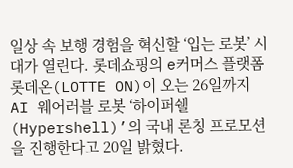일상 속 보행 경험을 혁신할 ‘입는 로봇’ 시대가 열린다. 롯데쇼핑의 e커머스 플랫폼 롯데온(LOTTE ON)이 오는 26일까지 AI 웨어러블 로봇 ‘하이퍼쉘(Hypershell)’의 국내 론칭 프로모션을 진행한다고 20일 밝혔다.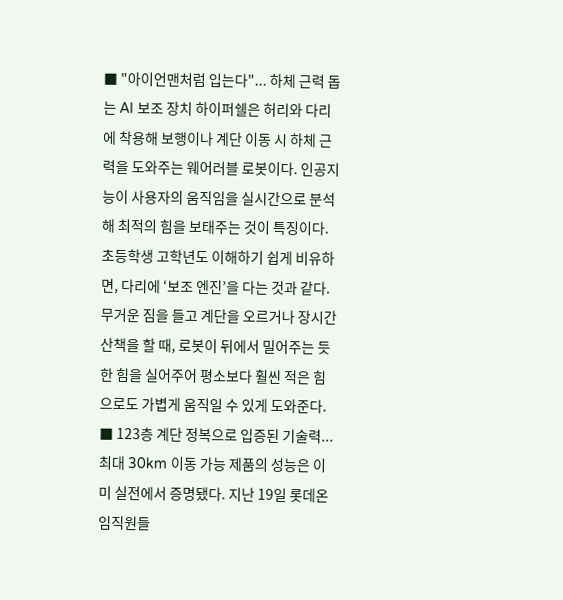■ "아이언맨처럼 입는다"... 하체 근력 돕는 AI 보조 장치 하이퍼쉘은 허리와 다리에 착용해 보행이나 계단 이동 시 하체 근력을 도와주는 웨어러블 로봇이다. 인공지능이 사용자의 움직임을 실시간으로 분석해 최적의 힘을 보태주는 것이 특징이다. 초등학생 고학년도 이해하기 쉽게 비유하면, 다리에 ‘보조 엔진’을 다는 것과 같다. 무거운 짐을 들고 계단을 오르거나 장시간 산책을 할 때, 로봇이 뒤에서 밀어주는 듯한 힘을 실어주어 평소보다 훨씬 적은 힘으로도 가볍게 움직일 수 있게 도와준다. ■ 123층 계단 정복으로 입증된 기술력... 최대 30km 이동 가능 제품의 성능은 이미 실전에서 증명됐다. 지난 19일 롯데온 임직원들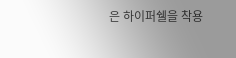은 하이퍼쉘을 착용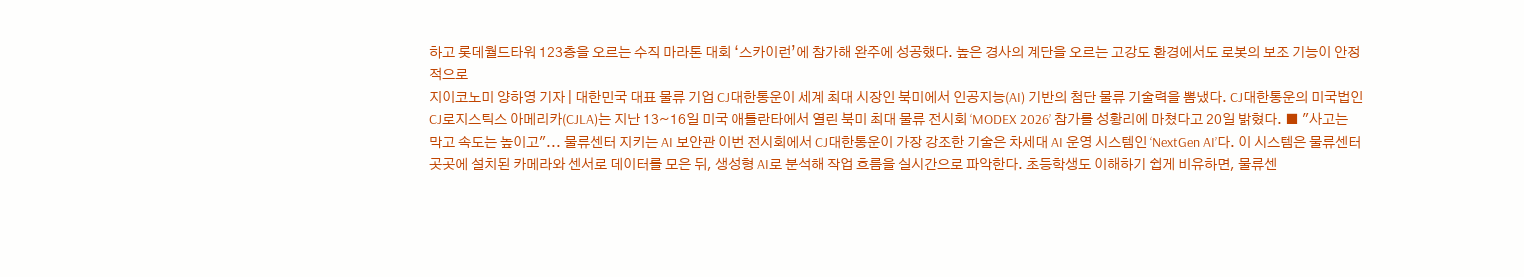하고 롯데월드타워 123층을 오르는 수직 마라톤 대회 ‘스카이런’에 참가해 완주에 성공했다. 높은 경사의 계단을 오르는 고강도 환경에서도 로봇의 보조 기능이 안정적으로
지이코노미 양하영 기자 | 대한민국 대표 물류 기업 CJ대한통운이 세계 최대 시장인 북미에서 인공지능(AI) 기반의 첨단 물류 기술력을 뽐냈다. CJ대한통운의 미국법인 CJ로지스틱스 아메리카(CJLA)는 지난 13~16일 미국 애틀란타에서 열린 북미 최대 물류 전시회 ‘MODEX 2026’ 참가를 성황리에 마쳤다고 20일 밝혔다. ■ "사고는 막고 속도는 높이고"... 물류센터 지키는 AI 보안관 이번 전시회에서 CJ대한통운이 가장 강조한 기술은 차세대 AI 운영 시스템인 ‘NextGen AI’다. 이 시스템은 물류센터 곳곳에 설치된 카메라와 센서로 데이터를 모은 뒤, 생성형 AI로 분석해 작업 흐름을 실시간으로 파악한다. 초등학생도 이해하기 쉽게 비유하면, 물류센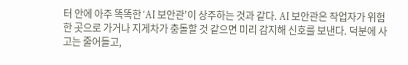터 안에 아주 똑똑한 ‘AI 보안관’이 상주하는 것과 같다. AI 보안관은 작업자가 위험한 곳으로 가거나 지게차가 충돌할 것 같으면 미리 감지해 신호를 보낸다. 덕분에 사고는 줄어들고,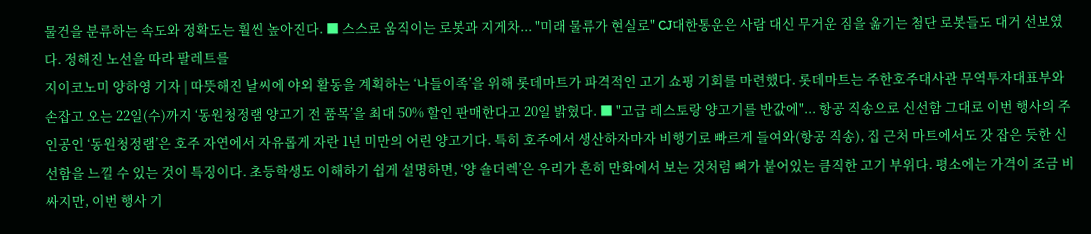물건을 분류하는 속도와 정확도는 훨씬 높아진다. ■ 스스로 움직이는 로봇과 지게차... "미래 물류가 현실로" CJ대한통운은 사람 대신 무거운 짐을 옮기는 첨단 로봇들도 대거 선보였다. 정해진 노선을 따라 팔레트를
지이코노미 양하영 기자 | 따뜻해진 날씨에 야외 활동을 계획하는 ‘나들이족’을 위해 롯데마트가 파격적인 고기 쇼핑 기회를 마련했다. 롯데마트는 주한호주대사관 무역투자대표부와 손잡고 오는 22일(수)까지 ‘동원청정램 양고기 전 품목’을 최대 50% 할인 판매한다고 20일 밝혔다. ■ "고급 레스토랑 양고기를 반값에"... 항공 직송으로 신선함 그대로 이번 행사의 주인공인 ‘동원청정램’은 호주 자연에서 자유롭게 자란 1년 미만의 어린 양고기다. 특히 호주에서 생산하자마자 비행기로 빠르게 들여와(항공 직송), 집 근처 마트에서도 갓 잡은 듯한 신선함을 느낄 수 있는 것이 특징이다. 초등학생도 이해하기 쉽게 설명하면, ‘양 숄더렉’은 우리가 흔히 만화에서 보는 것처럼 뼈가 붙어있는 큼직한 고기 부위다. 평소에는 가격이 조금 비싸지만, 이번 행사 기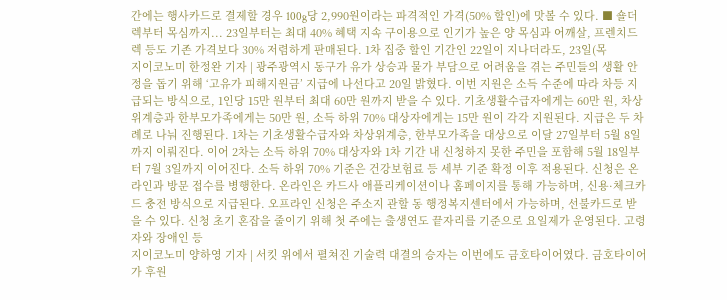간에는 행사카드로 결제할 경우 100g당 2,990원이라는 파격적인 가격(50% 할인)에 맛볼 수 있다. ■ 숄더렉부터 목심까지... 23일부터는 최대 40% 혜택 지속 구이용으로 인기가 높은 양 목심과 어깨살, 프렌치드렉 등도 기존 가격보다 30% 저렴하게 판매된다. 1차 집중 할인 기간인 22일이 지나더라도, 23일(목
지이코노미 한정완 기자 | 광주광역시 동구가 유가 상승과 물가 부담으로 어려움을 겪는 주민들의 생활 안정을 돕기 위해 ‘고유가 피해지원금’ 지급에 나선다고 20일 밝혔다. 이번 지원은 소득 수준에 따라 차등 지급되는 방식으로, 1인당 15만 원부터 최대 60만 원까지 받을 수 있다. 기초생활수급자에게는 60만 원, 차상위계층과 한부모가족에게는 50만 원, 소득 하위 70% 대상자에게는 15만 원이 각각 지원된다. 지급은 두 차례로 나눠 진행된다. 1차는 기초생활수급자와 차상위계층, 한부모가족을 대상으로 이달 27일부터 5월 8일까지 이뤄진다. 이어 2차는 소득 하위 70% 대상자와 1차 기간 내 신청하지 못한 주민을 포함해 5월 18일부터 7월 3일까지 이어진다. 소득 하위 70% 기준은 건강보험료 등 세부 기준 확정 이후 적용된다. 신청은 온라인과 방문 접수를 병행한다. 온라인은 카드사 애플리케이션이나 홈페이지를 통해 가능하며, 신용·체크카드 충전 방식으로 지급된다. 오프라인 신청은 주소지 관할 동 행정복지센터에서 가능하며, 선불카드로 받을 수 있다. 신청 초기 혼잡을 줄이기 위해 첫 주에는 출생연도 끝자리를 기준으로 요일제가 운영된다. 고령자와 장애인 등
지이코노미 양하영 기자 | 서킷 위에서 펼쳐진 기술력 대결의 승자는 이번에도 금호타이어였다. 금호타이어가 후원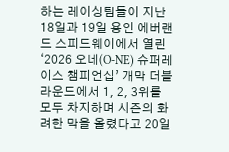하는 레이싱팀들이 지난 18일과 19일 용인 에버랜드 스피드웨이에서 열린 ‘2026 오네(O-NE) 슈퍼레이스 챔피언십’ 개막 더블라운드에서 1, 2, 3위를 모두 차지하며 시즌의 화려한 막을 올렸다고 20일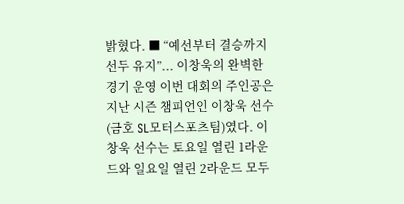밝혔다. ■ “예선부터 결승까지 선두 유지”... 이창욱의 완벽한 경기 운영 이번 대회의 주인공은 지난 시즌 챔피언인 이창욱 선수(금호 SL모터스포츠팀)였다. 이창욱 선수는 토요일 열린 1라운드와 일요일 열린 2라운드 모두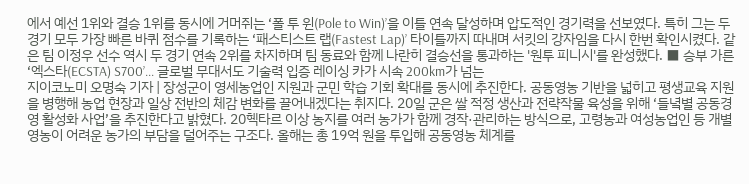에서 예선 1위와 결승 1위를 동시에 거머쥐는 ‘폴 투 윈(Pole to Win)’을 이틀 연속 달성하며 압도적인 경기력을 선보였다. 특히 그는 두 경기 모두 가장 빠른 바퀴 점수를 기록하는 ‘패스티스트 랩(Fastest Lap)’ 타이틀까지 따내며 서킷의 강자임을 다시 한번 확인시켰다. 같은 팀 이정우 선수 역시 두 경기 연속 2위를 차지하며 팀 동료와 함께 나란히 결승선을 통과하는 '원투 피니시'를 완성했다. ■ 승부 가른 ‘엑스타(ECSTA) S700’... 글로벌 무대서도 기술력 입증 레이싱 카가 시속 200km가 넘는
지이코노미 오명숙 기자 | 장성군이 영세농업인 지원과 군민 학습 기회 확대를 동시에 추진한다. 공동영농 기반을 넓히고 평생교육 지원을 병행해 농업 현장과 일상 전반의 체감 변화를 끌어내겠다는 취지다. 20일 군은 쌀 적정 생산과 전략작물 육성을 위해 ‘들녘별 공동경영 활성화 사업’을 추진한다고 밝혔다. 20헥타르 이상 농지를 여러 농가가 함께 경작·관리하는 방식으로, 고령농과 여성농업인 등 개별 영농이 어려운 농가의 부담을 덜어주는 구조다. 올해는 총 19억 원을 투입해 공동영농 체계를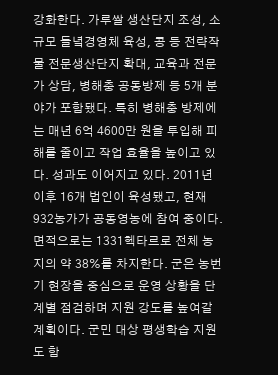강화한다. 가루쌀 생산단지 조성, 소규모 들녘경영체 육성, 콩 등 전략작물 전문생산단지 확대, 교육과 전문가 상담, 병해충 공동방제 등 5개 분야가 포함됐다. 특히 병해충 방제에는 매년 6억 4600만 원을 투입해 피해를 줄이고 작업 효율을 높이고 있다. 성과도 이어지고 있다. 2011년 이후 16개 법인이 육성됐고, 현재 932농가가 공동영농에 참여 중이다. 면적으로는 1331헥타르로 전체 농지의 약 38%를 차지한다. 군은 농번기 현장을 중심으로 운영 상황을 단계별 점검하며 지원 강도를 높여갈 계획이다. 군민 대상 평생학습 지원도 함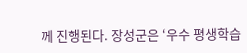께 진행된다. 장성군은 ‘우수 평생학습